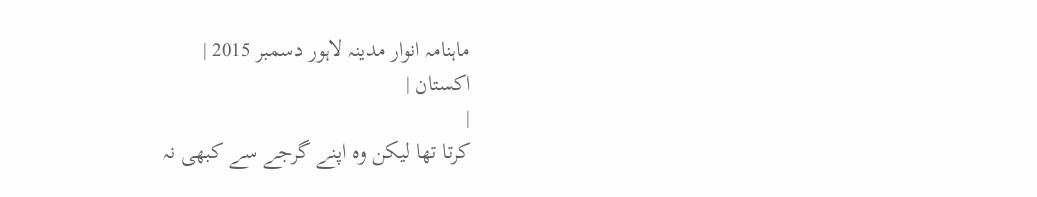ماہنامہ انوار مدینہ لاہور دسمبر 2015 |
اكستان |
|
کرتا تھا لیکن وہ اپنے گرجے سے کبھی نہ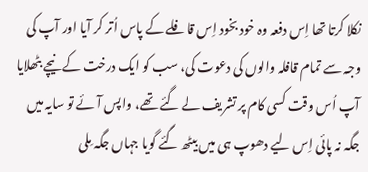نکلا کرتا تھا اِس دفعہ وہ خود بخود اِس قافلے کے پاس اُتر کر آیا اور آپ کی وجہ سے تمام قافلہ والوں کی دعوت کی، سب کو ایک درخت کے نیچے بٹھلایا آپ اُس وقت کسی کام پر تشریف لے گئے تھے، واپس آئے تو سایہ میں جگہ نہ پائی اِس لیے دھوپ ہی میں بیٹھ گئے گویا جہاں جگہ مِلی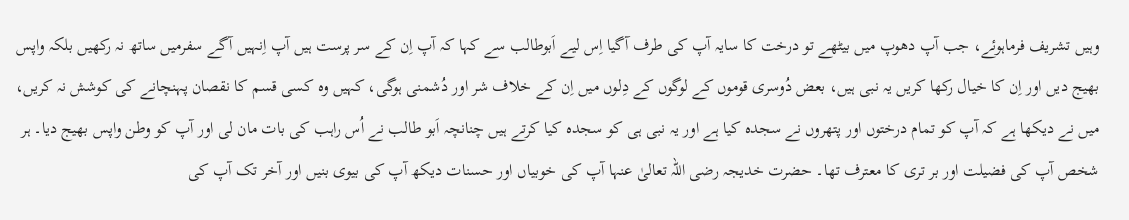وہیں تشریف فرماہوئے، جب آپ دھوپ میں بیٹھے تو درخت کا سایہ آپ کی طرف آگیا اِس لیے اَبوطالب سے کہا کہ آپ اِن کے سر پرست ہیں آپ اِنہیں آگے سفرمیں ساتھ نہ رکھیں بلکہ واپس بھیج دیں اور اِن کا خیال رکھا کریں یہ نبی ہیں، بعض دُوسری قوموں کے لوگوں کے دِلوں میں اِن کے خلاف شر اور دُشمنی ہوگی، کہیں وہ کسی قسم کا نقصان پہنچانے کی کوشش نہ کریں، میں نے دیکھا ہے کہ آپ کو تمام درختوں اور پتھروں نے سجدہ کیا ہے اور یہ نبی ہی کو سجدہ کیا کرتے ہیں چنانچہ اَبو طالب نے اُس راہب کی بات مان لی اور آپ کو وطن واپس بھیج دیا۔ ہر شخص آپ کی فضیلت اور بر تری کا معترف تھا۔ حضرت خدیجہ رضی اللہ تعالیٰ عنہا آپ کی خوبیاں اور حسنات دیکھ آپ کی بیوی بنیں اور آخر تک آپ کی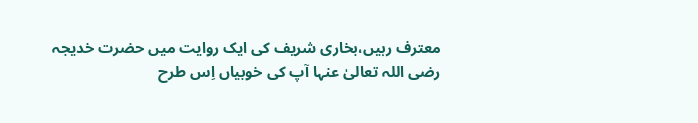معترف رہیں،بخاری شریف کی ایک روایت میں حضرت خدیجہ رضی اللہ تعالیٰ عنہا آپ کی خوبیاں اِس طرح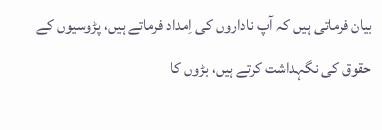بیان فرماتی ہیں کہ آپ ناداروں کی اِمداد فرماتے ہیں، پڑوسیوں کے حقوق کی نگہداشت کرتے ہیں، بڑوں کا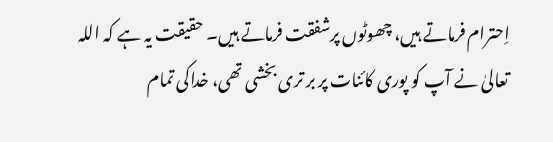اِحترام فرماتے ہیں، چھوٹوں پرشفقت فرماتے ہیں۔ حقیقت یہ ہے کہ اللہ تعالیٰ نے آپ کو پوری کائنات پر بر تری بخشی تھی، خداکی تمام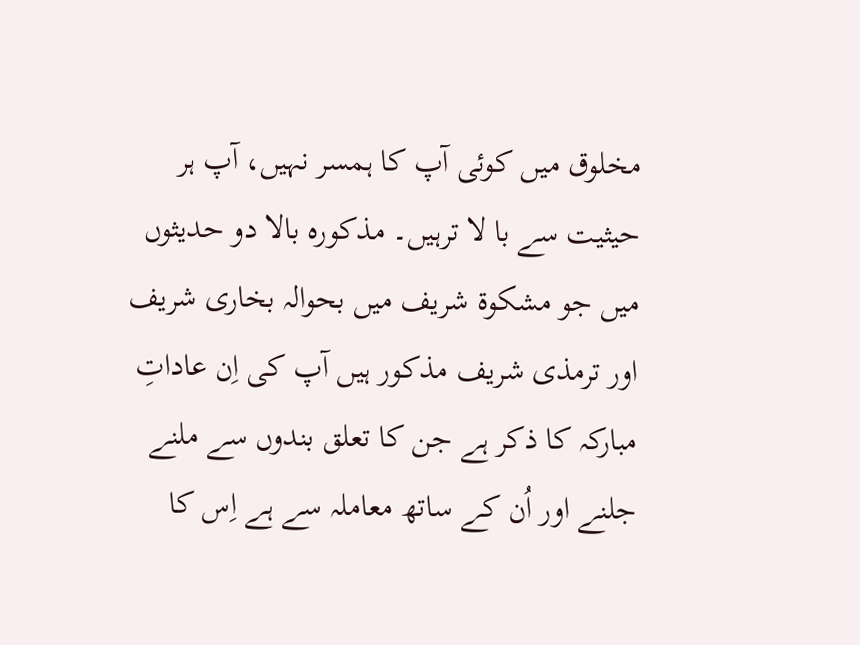مخلوق میں کوئی آپ کا ہمسر نہیں، آپ ہر حیثیت سے با لا ترہیں۔ مذکورہ بالا دو حدیثوں میں جو مشکوة شریف میں بحوالہ بخاری شریف اور ترمذی شریف مذکور ہیں آپ کی اِن عاداتِ مبارکہ کا ذکر ہے جن کا تعلق بندوں سے ملنے جلنے اور اُن کے ساتھ معاملہ سے ہے اِس کا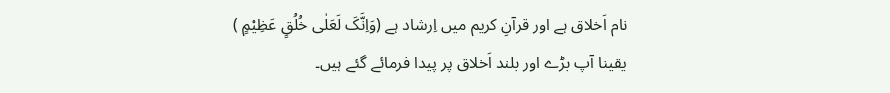نام اَخلاق ہے اور قرآنِ کریم میں اِرشاد ہے (وَاِنَّکَ لَعَلٰی خُلُقٍ عَظِیْمٍ ) یقینا آپ بڑے اور بلند اَخلاق پر پیدا فرمائے گئے ہیں۔